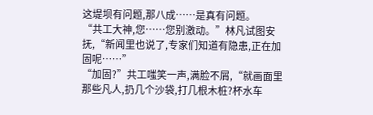这堤坝有问题,那八成……是真有问题。
“共工大神,您……您别激动。”林凡试图安抚,“新闻里也说了,专家们知道有隐患,正在加固呢……”
“加固?”共工嗤笑一声,满脸不屑,“就画面里那些凡人,扔几个沙袋,打几根木桩?杯水车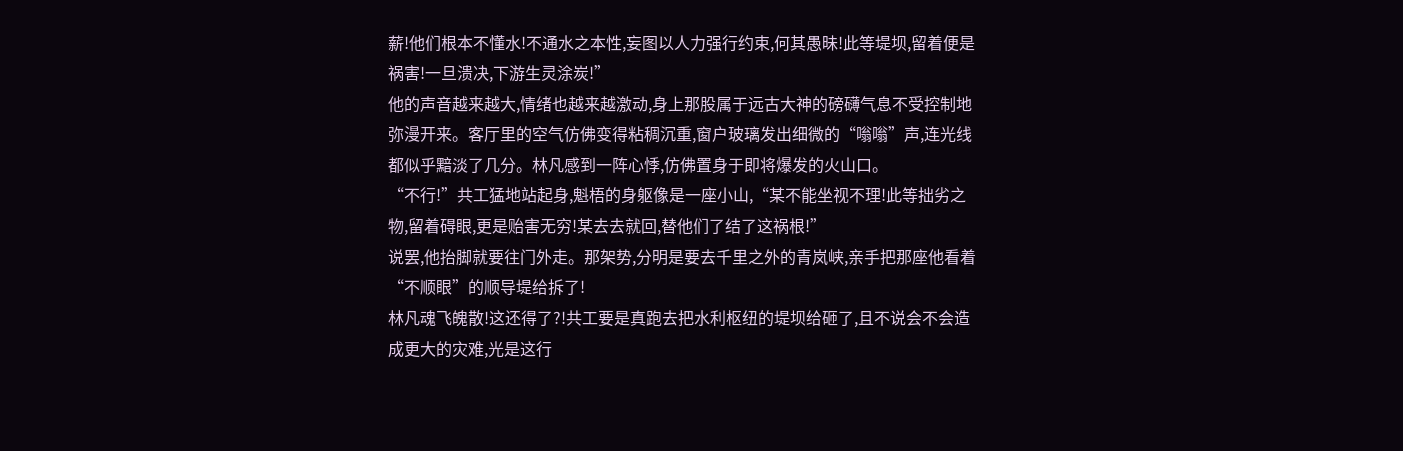薪!他们根本不懂水!不通水之本性,妄图以人力强行约束,何其愚昧!此等堤坝,留着便是祸害!一旦溃决,下游生灵涂炭!”
他的声音越来越大,情绪也越来越激动,身上那股属于远古大神的磅礴气息不受控制地弥漫开来。客厅里的空气仿佛变得粘稠沉重,窗户玻璃发出细微的“嗡嗡”声,连光线都似乎黯淡了几分。林凡感到一阵心悸,仿佛置身于即将爆发的火山口。
“不行!”共工猛地站起身,魁梧的身躯像是一座小山,“某不能坐视不理!此等拙劣之物,留着碍眼,更是贻害无穷!某去去就回,替他们了结了这祸根!”
说罢,他抬脚就要往门外走。那架势,分明是要去千里之外的青岚峡,亲手把那座他看着“不顺眼”的顺导堤给拆了!
林凡魂飞魄散!这还得了?!共工要是真跑去把水利枢纽的堤坝给砸了,且不说会不会造成更大的灾难,光是这行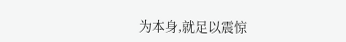为本身,就足以震惊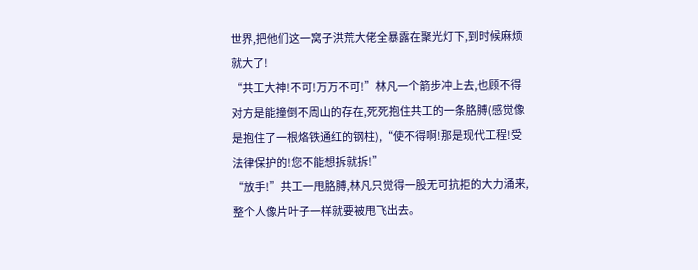世界,把他们这一窝子洪荒大佬全暴露在聚光灯下,到时候麻烦就大了!
“共工大神!不可!万万不可!”林凡一个箭步冲上去,也顾不得对方是能撞倒不周山的存在,死死抱住共工的一条胳膊(感觉像是抱住了一根烙铁通红的钢柱),“使不得啊!那是现代工程!受法律保护的!您不能想拆就拆!”
“放手!”共工一甩胳膊,林凡只觉得一股无可抗拒的大力涌来,整个人像片叶子一样就要被甩飞出去。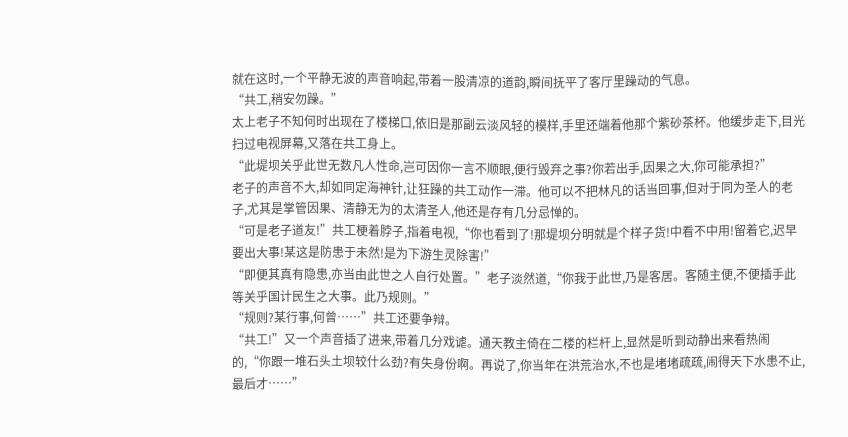就在这时,一个平静无波的声音响起,带着一股清凉的道韵,瞬间抚平了客厅里躁动的气息。
“共工,稍安勿躁。”
太上老子不知何时出现在了楼梯口,依旧是那副云淡风轻的模样,手里还端着他那个紫砂茶杯。他缓步走下,目光扫过电视屏幕,又落在共工身上。
“此堤坝关乎此世无数凡人性命,岂可因你一言不顺眼,便行毁弃之事?你若出手,因果之大,你可能承担?”
老子的声音不大,却如同定海神针,让狂躁的共工动作一滞。他可以不把林凡的话当回事,但对于同为圣人的老子,尤其是掌管因果、清静无为的太清圣人,他还是存有几分忌惮的。
“可是老子道友!”共工梗着脖子,指着电视,“你也看到了!那堤坝分明就是个样子货!中看不中用!留着它,迟早要出大事!某这是防患于未然!是为下游生灵除害!”
“即便其真有隐患,亦当由此世之人自行处置。”老子淡然道,“你我于此世,乃是客居。客随主便,不便插手此等关乎国计民生之大事。此乃规则。”
“规则?某行事,何曾……”共工还要争辩。
“共工!”又一个声音插了进来,带着几分戏谑。通天教主倚在二楼的栏杆上,显然是听到动静出来看热闹的,“你跟一堆石头土坝较什么劲?有失身份啊。再说了,你当年在洪荒治水,不也是堵堵疏疏,闹得天下水患不止,最后才……”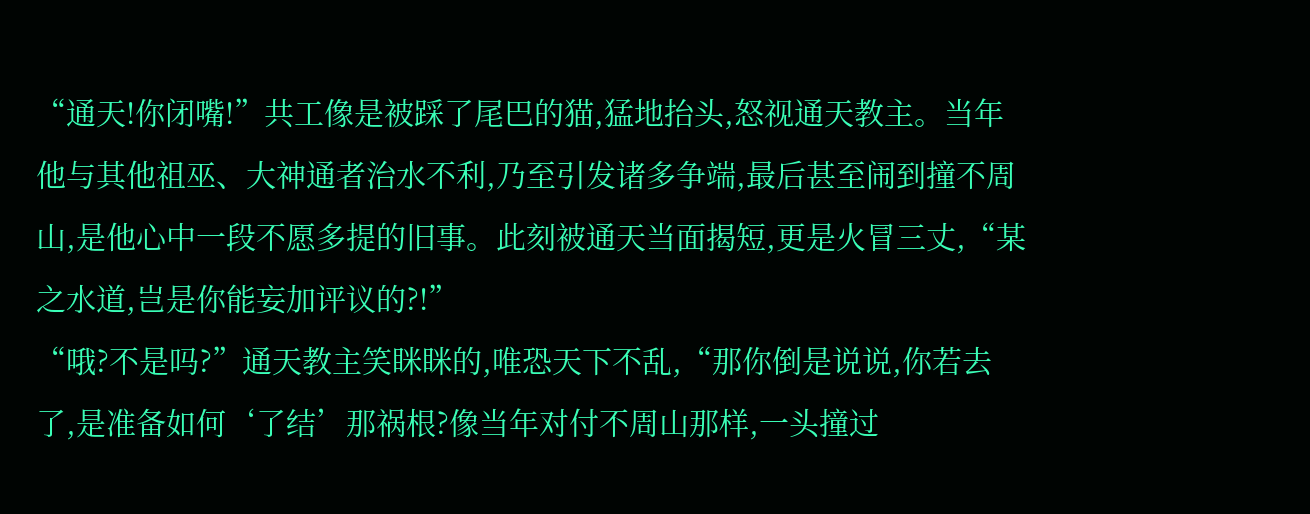“通天!你闭嘴!”共工像是被踩了尾巴的猫,猛地抬头,怒视通天教主。当年他与其他祖巫、大神通者治水不利,乃至引发诸多争端,最后甚至闹到撞不周山,是他心中一段不愿多提的旧事。此刻被通天当面揭短,更是火冒三丈,“某之水道,岂是你能妄加评议的?!”
“哦?不是吗?”通天教主笑眯眯的,唯恐天下不乱,“那你倒是说说,你若去了,是准备如何‘了结’那祸根?像当年对付不周山那样,一头撞过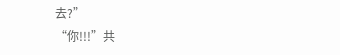去?”
“你!!!”共